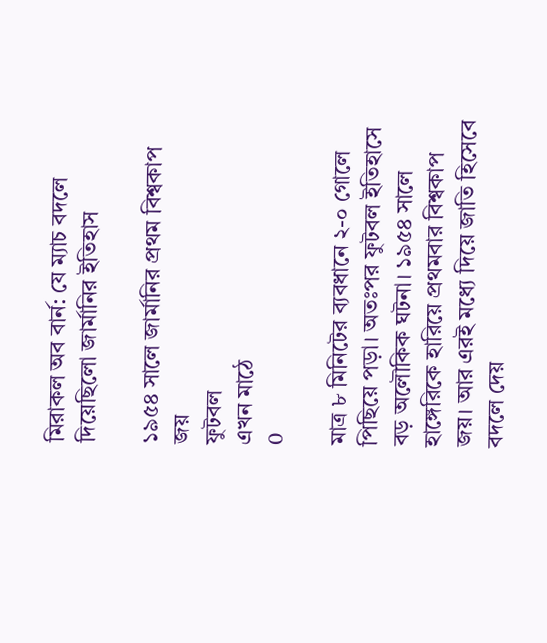মিরাকল অব বার্ন: যে ম্যাচ বদলে দিয়েছিলো জার্মানির ইতিহাস

১৯৫৪ সালে জার্মানির প্রথম বিশ্বকাপ জয়
ফুটবল
এখন মাঠে
0

মাত্র ৮ মিনিটের ব্যবধানে ২-০ গোলে পিছিয়ে পড়া। অতঃপর ফুটবল ইতিহাসে বড় অলৌকিক ঘটনা। ১৯৫৪ সালে হাঙ্গেরিকে হারিয়ে প্রথমবার বিশ্বকাপ জয়। আর এরই মধ্যে দিয়ে জাতি হিসেবে বদলে দেয়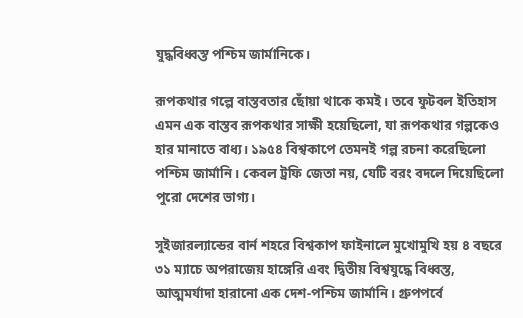যুদ্ধবিধ্বস্ত পশ্চিম জার্মানিকে।

রূপকথার গল্পে বাস্তবতার ছোঁয়া থাকে কমই। তবে ফুটবল ইতিহাস এমন এক বাস্তব রূপকথার সাক্ষী হয়েছিলো, যা রূপকথার গল্পকেও হার মানাতে বাধ্য। ১৯৫৪ বিশ্বকাপে তেমনই গল্প রচনা করেছিলো পশ্চিম জার্মানি। কেবল ট্রফি জেতা নয়, যেটি বরং বদলে দিয়েছিলো পুরো দেশের ভাগ্য।

সুইজারল্যান্ডের বার্ন শহরে বিশ্বকাপ ফাইনালে মুখোমুখি হয় ৪ বছরে ৩১ ম্যাচে অপরাজেয় হাঙ্গেরি এবং দ্বিতীয় বিশ্বযুদ্ধে বিধ্বস্ত, আত্মমর্যাদা হারানো এক দেশ-পশ্চিম জার্মানি। গ্রুপপর্বে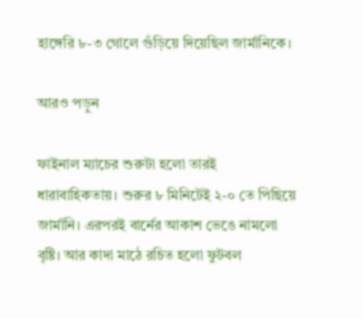হাঙ্গেরি ৮-৩ গোলে গুঁড়িয়ে দিয়েছিল জার্মানিকে।

আরও পড়ুন

ফাইনাল ম্যাচের শুরুটা হলো তারই ধারাবাহিকতায়। শুরুর ৮ মিনিটেই ২-০ তে পিছিয়ে জার্মানি। এরপরই বার্নের আকাশ ভেঙে নামলো বৃষ্টি। আর কাদা মাঠে রচিত হলো ফুটবল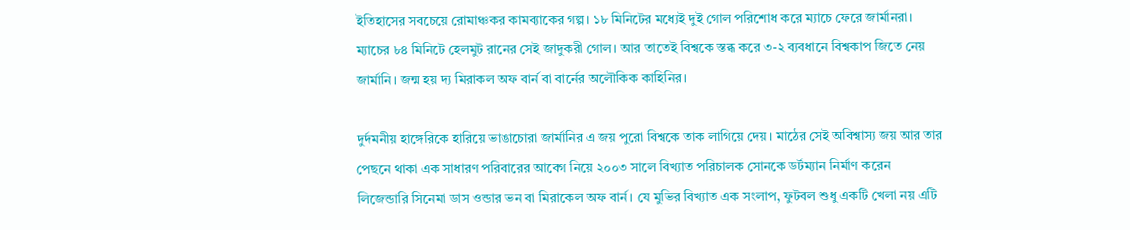ইতিহাসের সবচেয়ে রোমাঞ্চকর কামব্যাকের গল্প। ১৮ মিনিটের মধ্যেই দুই গোল পরিশোধ করে ম্যাচে ফেরে জার্মানরা। ম্যাচের ৮৪ মিনিটে হেলমুট রানের সেই জাদুকরী গোল। আর তাতেই বিশ্বকে স্তব্ধ করে ৩-২ ব্যবধানে বিশ্বকাপ জিতে নেয় জার্মানি। জন্ম হয় দ্য মিরাকল অফ বার্ন বা বার্নের অলৌকিক কাহিনির।

দুর্দমনীয় হাঙ্গেরিকে হারিয়ে ভাঙাচোরা জার্মানির এ জয় পুরো বিশ্বকে তাক লাগিয়ে দেয়। মাঠের সেই অবিশ্বাস্য জয় আর তার পেছনে থাকা এক সাধারণ পরিবারের আবেগ নিয়ে ২০০৩ সালে বিখ্যাত পরিচালক সোনকে ডর্টম্যান নির্মাণ করেন লিজেন্ডারি সিনেমা ডাস ওন্ডার ভন বা মিরাকেল অফ বার্ন। যে মুভির বিখ্যাত এক সংলাপ, ফুটবল শুধু একটি খেলা নয় এটি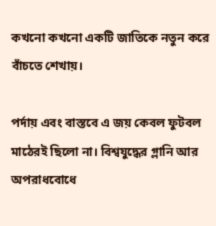কখনো কখনো একটি জাতিকে নতুন করে বাঁচতে শেখায়।

পর্দায় এবং বাস্তবে এ জয় কেবল ফুটবল মাঠেরই ছিলো না। বিশ্বযুদ্ধের গ্লানি আর অপরাধবোধে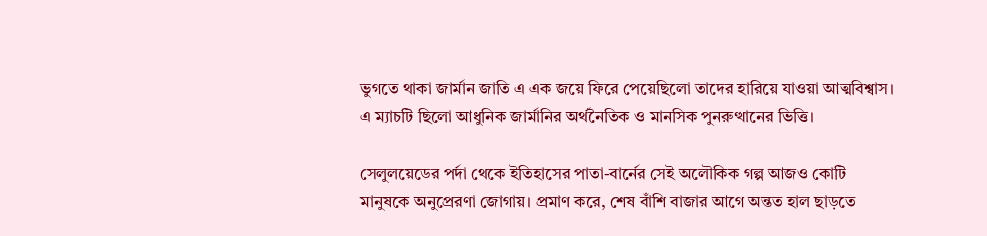ভুগতে থাকা জার্মান জাতি এ এক জয়ে ফিরে পেয়েছিলো তাদের হারিয়ে যাওয়া আত্মবিশ্বাস। এ ম্যাচটি ছিলো আধুনিক জার্মানির অর্থনৈতিক ও মানসিক পুনরুত্থানের ভিত্তি।

সেলুলয়েডের পর্দা থেকে ইতিহাসের পাতা-বার্নের সেই অলৌকিক গল্প আজও কোটি মানুষকে অনুপ্রেরণা জোগায়। প্রমাণ করে, শেষ বাঁশি বাজার আগে অন্তত হাল ছাড়তে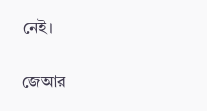নেই।

জেআর